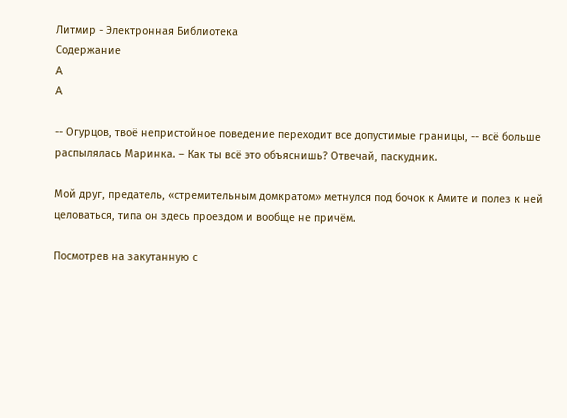Литмир - Электронная Библиотека
Содержание
A
A

-- Огурцов, твоё непристойное поведение переходит все допустимые границы, -- всё больше распылялась Маринка. – Как ты всё это объяснишь? Отвечай, паскудник.

Мой друг, предатель, «стремительным домкратом» метнулся под бочок к Амите и полез к ней целоваться, типа он здесь проездом и вообще не причём.

Посмотрев на закутанную с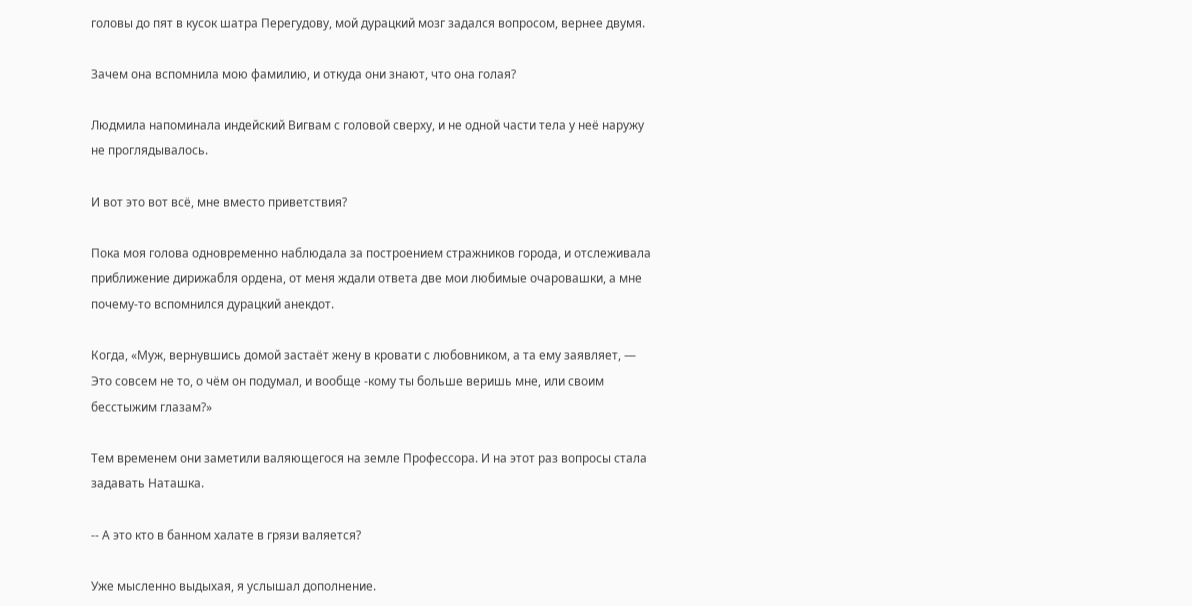головы до пят в кусок шатра Перегудову, мой дурацкий мозг задался вопросом, вернее двумя.

Зачем она вспомнила мою фамилию, и откуда они знают, что она голая?

Людмила напоминала индейский Вигвам с головой сверху, и не одной части тела у неё наружу не проглядывалось.

И вот это вот всё, мне вместо приветствия?

Пока моя голова одновременно наблюдала за построением стражников города, и отслеживала приближение дирижабля ордена, от меня ждали ответа две мои любимые очаровашки, а мне почему-то вспомнился дурацкий анекдот.

Когда, «Муж, вернувшись домой застаёт жену в кровати с любовником, а та ему заявляет, — Это совсем не то, о чём он подумал, и вообще -кому ты больше веришь мне, или своим бесстыжим глазам?»

Тем временем они заметили валяющегося на земле Профессора. И на этот раз вопросы стала задавать Наташка.

-- А это кто в банном халате в грязи валяется?

Уже мысленно выдыхая, я услышал дополнение.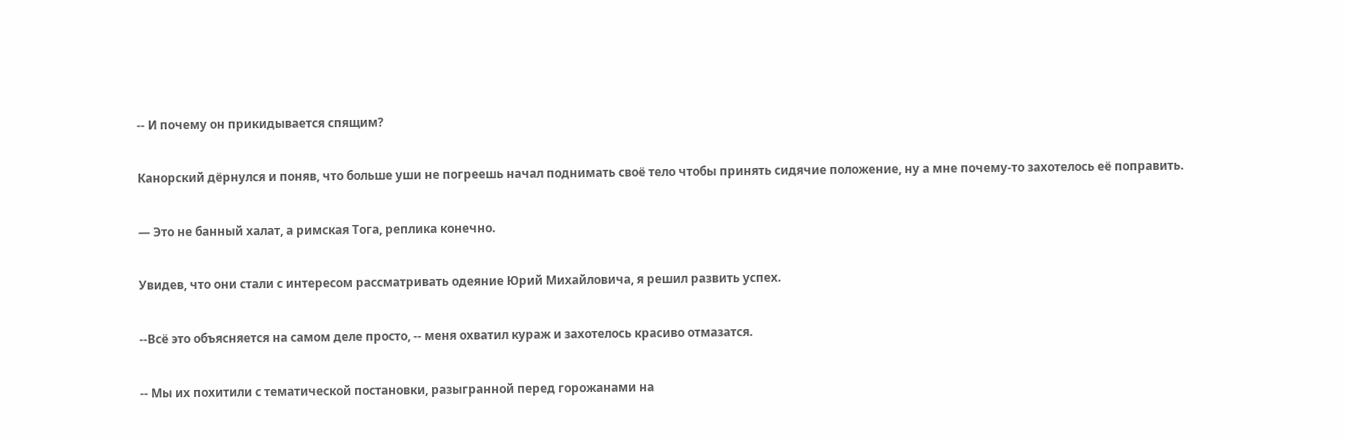-- И почему он прикидывается спящим?

Канорский дёрнулся и поняв, что больше уши не погреешь начал поднимать своё тело чтобы принять сидячие положение, ну а мне почему-то захотелось её поправить.

— Это не банный халат, а римская Тога, реплика конечно.

Увидев, что они стали с интересом рассматривать одеяние Юрий Михайловича, я решил развить успех.

--Всё это объясняется на самом деле просто, -- меня охватил кураж и захотелось красиво отмазатся.

-- Мы их похитили с тематической постановки, разыгранной перед горожанами на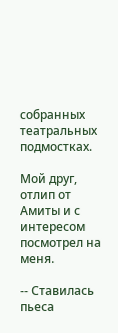собранных театральных подмостках.

Мой друг, отлип от Амиты и с интересом посмотрел на меня.

-- Ставилась пьеса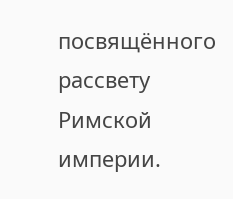посвящённого рассвету Римской империи.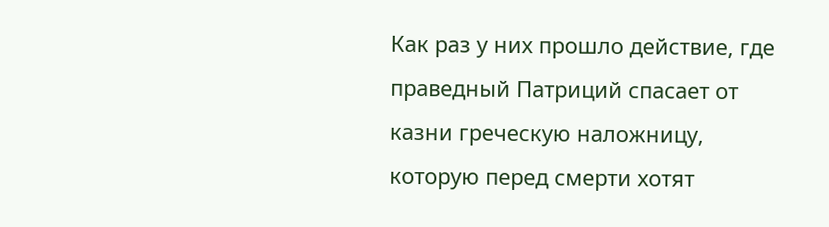Как раз у них прошло действие, где праведный Патриций спасает от казни греческую наложницу, которую перед смерти хотят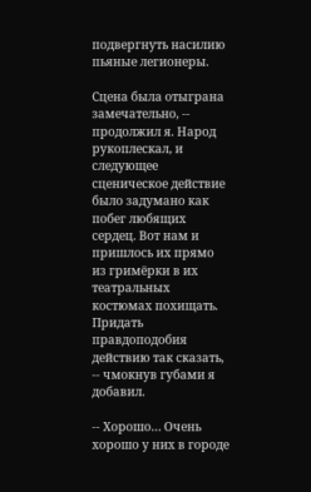подвергнуть насилию пьяные легионеры.

Сцена была отыграна замечательно, -- продолжил я. Народ рукоплескал, и следующее сценическое действие было задумано как побег любящих сердец. Вот нам и пришлось их прямо из гримёрки в их театральных костюмах похищать. Придать правдоподобия действию так сказать, -- чмокнув губами я добавил.

-- Хорошо… Очень хорошо у них в городе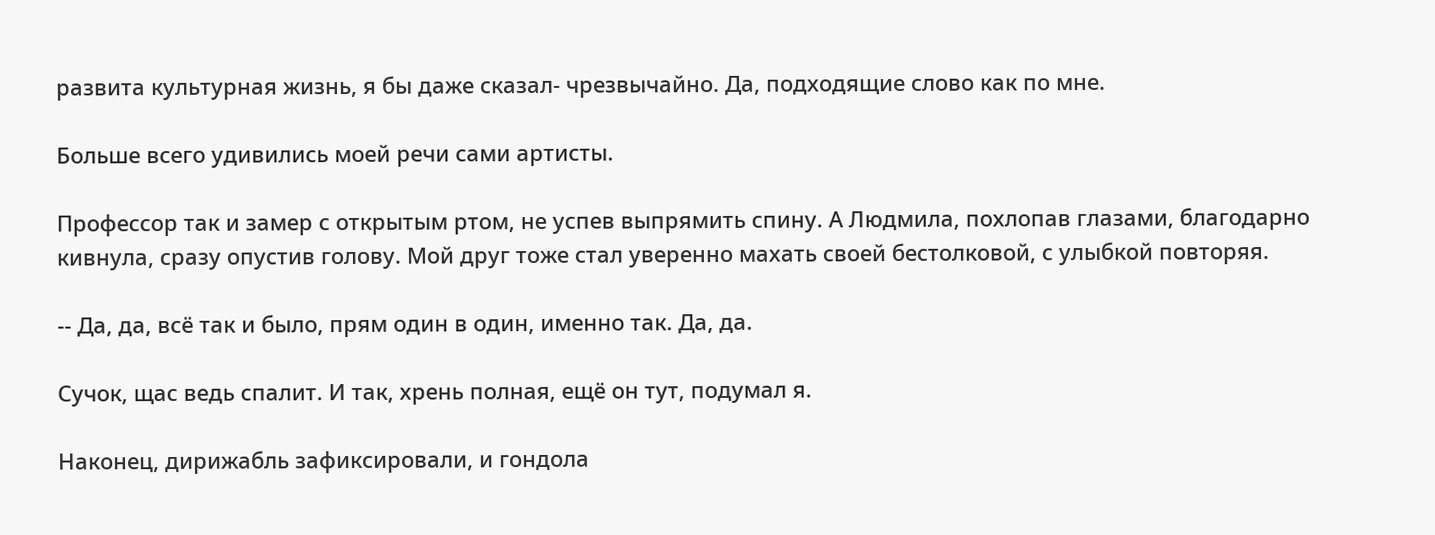развита культурная жизнь, я бы даже сказал- чрезвычайно. Да, подходящие слово как по мне.

Больше всего удивились моей речи сами артисты.

Профессор так и замер с открытым ртом, не успев выпрямить спину. А Людмила, похлопав глазами, благодарно кивнула, сразу опустив голову. Мой друг тоже стал уверенно махать своей бестолковой, с улыбкой повторяя.

-- Да, да, всё так и было, прям один в один, именно так. Да, да.

Сучок, щас ведь спалит. И так, хрень полная, ещё он тут, подумал я.

Наконец, дирижабль зафиксировали, и гондола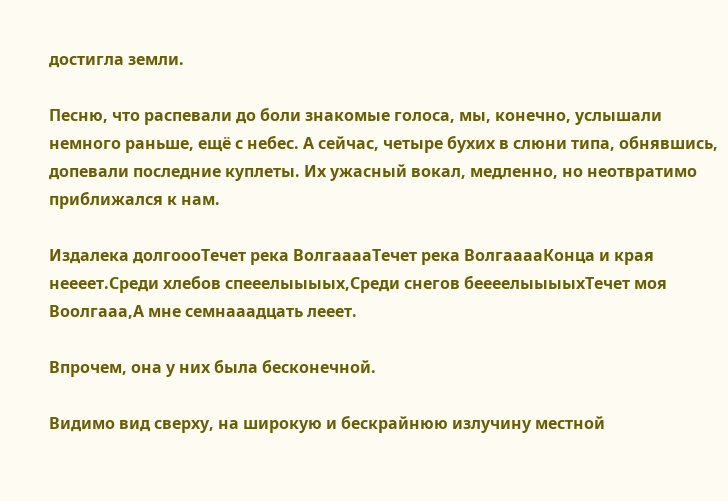достигла земли.

Песню, что распевали до боли знакомые голоса, мы, конечно, услышали немного раньше, ещё с небес. А сейчас, четыре бухих в слюни типа, обнявшись, допевали последние куплеты. Их ужасный вокал, медленно, но неотвратимо приближался к нам.

Издалека долгоооТечет река ВолгааааТечет река ВолгааааКонца и края неееет.Среди хлебов спееелыыыых,Среди снегов беееелыыыыхТечет моя Воолгааа,А мне семнааадцать лееет.

Впрочем, она у них была бесконечной.

Видимо вид сверху, на широкую и бескрайнюю излучину местной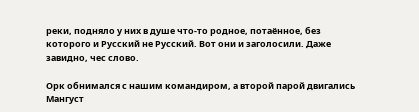реки, подняло у них в душе что-то родное, потаённое, без которого и Русский не Русский. Вот они и заголосили. Даже завидно, чес слово.

Орк обнимался с нашим командиром, а второй парой двигались Мангуст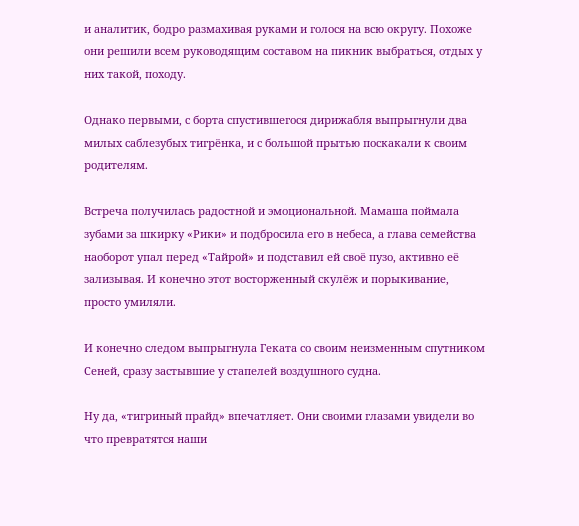и аналитик, бодро размахивая руками и голося на всю округу. Похоже они решили всем руководящим составом на пикник выбраться, отдых у них такой, походу.

Однако первыми, с борта спустившегося дирижабля выпрыгнули два милых саблезубых тигрёнка, и с большой прытью поскакали к своим родителям.

Встреча получилась радостной и эмоциональной. Мамаша поймала зубами за шкирку «Рики» и подбросила его в небеса, а глава семейства наоборот упал перед «Тайрой» и подставил ей своё пузо, активно её зализывая. И конечно этот восторженный скулёж и порыкивание, просто умиляли.

И конечно следом выпрыгнула Геката со своим неизменным спутником Сеней, сразу застывшие у стапелей воздушного судна.

Ну да, «тигриный прайд» впечатляет. Они своими глазами увидели во что превратятся наши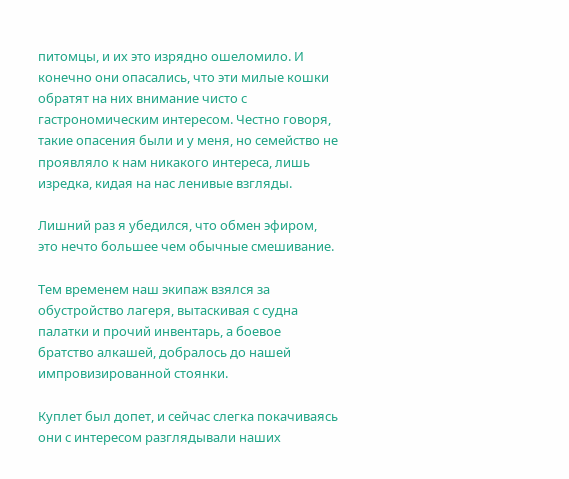питомцы, и их это изрядно ошеломило. И конечно они опасались, что эти милые кошки обратят на них внимание чисто с гастрономическим интересом. Честно говоря, такие опасения были и у меня, но семейство не проявляло к нам никакого интереса, лишь изредка, кидая на нас ленивые взгляды.

Лишний раз я убедился, что обмен эфиром, это нечто большее чем обычные смешивание.

Тем временем наш экипаж взялся за обустройство лагеря, вытаскивая с судна палатки и прочий инвентарь, а боевое братство алкашей, добралось до нашей импровизированной стоянки.

Куплет был допет, и сейчас слегка покачиваясь они с интересом разглядывали наших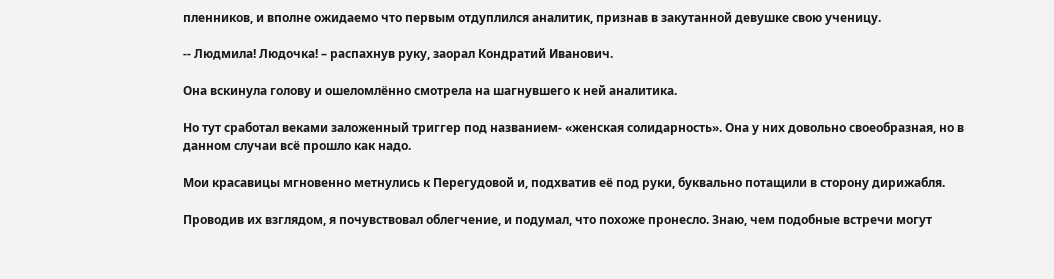пленников, и вполне ожидаемо что первым отдуплился аналитик, признав в закутанной девушке свою ученицу.

-- Людмила! Людочка! – распахнув руку, заорал Кондратий Иванович.

Она вскинула голову и ошеломлённо смотрела на шагнувшего к ней аналитика.

Но тут сработал веками заложенный триггер под названием- «женская солидарность». Она у них довольно своеобразная, но в данном случаи всё прошло как надо.

Мои красавицы мгновенно метнулись к Перегудовой и, подхватив её под руки, буквально потащили в сторону дирижабля.

Проводив их взглядом, я почувствовал облегчение, и подумал, что похоже пронесло. Знаю, чем подобные встречи могут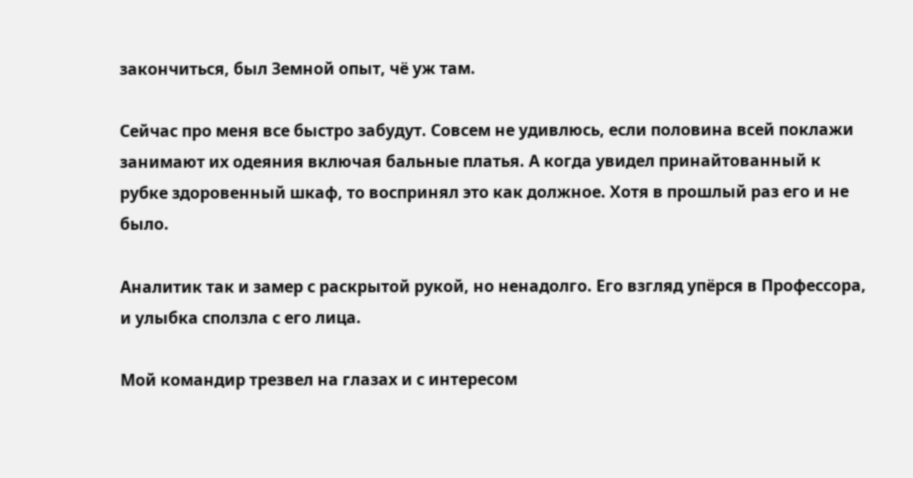закончиться, был Земной опыт, чё уж там.

Сейчас про меня все быстро забудут. Совсем не удивлюсь, если половина всей поклажи занимают их одеяния включая бальные платья. А когда увидел принайтованный к рубке здоровенный шкаф, то воспринял это как должное. Хотя в прошлый раз его и не было.

Аналитик так и замер с раскрытой рукой, но ненадолго. Его взгляд упёрся в Профессора, и улыбка сползла с его лица.

Мой командир трезвел на глазах и с интересом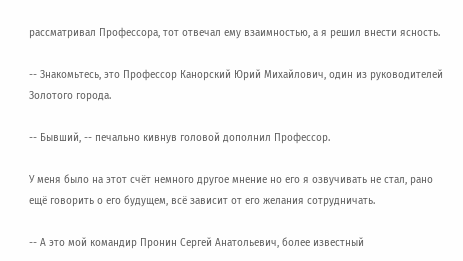рассматривал Профессора, тот отвечал ему взаимностью, а я решил внести ясность.

-- Знакомьтесь, это Профессор Канорский Юрий Михайлович, один из руководителей Золотого города.

-- Бывший, -- печально кивнув головой дополнил Профессор.

У меня было на этот счёт немного другое мнение но его я озвучивать не стал, рано ещё говорить о его будущем, всё зависит от его желания сотрудничать.

-- А это мой командир Пронин Сергей Анатольевич, более известный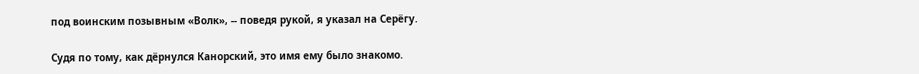под воинским позывным «Волк», -- поведя рукой, я указал на Серёгу.

Судя по тому, как дёрнулся Канорский, это имя ему было знакомо.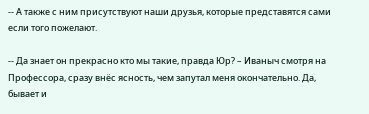-- А также с ним присутствуют наши друзья, которые представятся сами если того пожелают.

-- Да знает он прекрасно кто мы такие, правда Юр? – Иваныч смотря на Профессора, сразу внёс ясность, чем запутал меня окончательно. Да, бывает и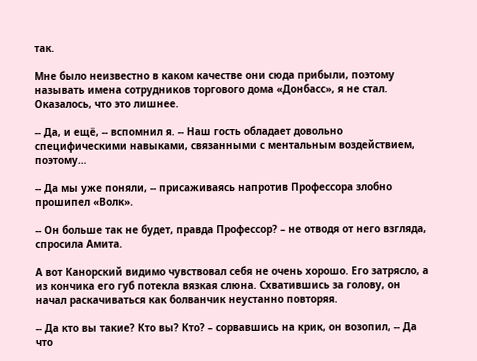так.

Мне было неизвестно в каком качестве они сюда прибыли, поэтому называть имена сотрудников торгового дома «Донбасс», я не стал. Оказалось, что это лишнее.

-- Да, и ещё, -- вспомнил я. -- Наш гость обладает довольно специфическими навыками, связанными с ментальным воздействием, поэтому…

-- Да мы уже поняли, -- присаживаясь напротив Профессора злобно прошипел «Волк».

-- Он больше так не будет, правда Профессор? – не отводя от него взгляда, спросила Амита.

А вот Канорский видимо чувствовал себя не очень хорошо. Его затрясло, а из кончика его губ потекла вязкая слюна. Схватившись за голову, он начал раскачиваться как болванчик неустанно повторяя.

-- Да кто вы такие? Кто вы? Кто? – сорвавшись на крик, он возопил, -- Да что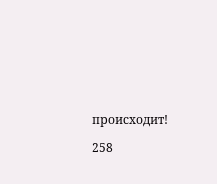происходит!

258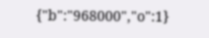{"b":"968000","o":1}